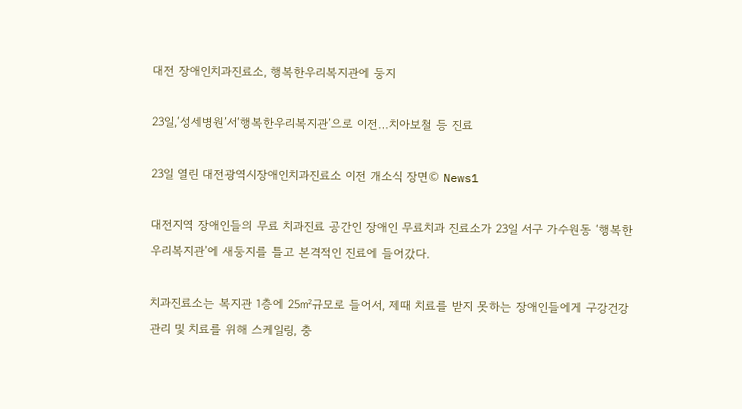대전 장애인치과진료소, 행복한우리복지관에 둥지

23일,‘성세병원’서‘행복한우리복지관’으로 이전…치아보철 등 진료

23일 열린 대전광역시장애인치과진료소 이전 개소식 장면© News1

대전지역 장애인들의 무료 치과진료 공간인 장애인 무료치과 진료소가 23일 서구 가수원동 ‘행복한 우리복지관’에 새둥지를 틀고 본격적인 진료에 들어갔다.

치과진료소는 복지관 1층에 25㎡규모로 들어서, 제때 치료를 받지 못하는 장애인들에게 구강건강 관리 및 치료를 위해 스케일링, 충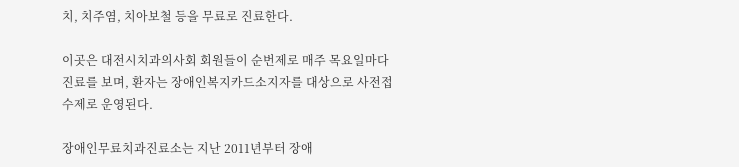치, 치주염, 치아보철 등을 무료로 진료한다.

이곳은 대전시치과의사회 회원들이 순번제로 매주 목요일마다 진료를 보며, 환자는 장애인복지카드소지자를 대상으로 사전접수제로 운영된다.

장애인무료치과진료소는 지난 2011년부터 장애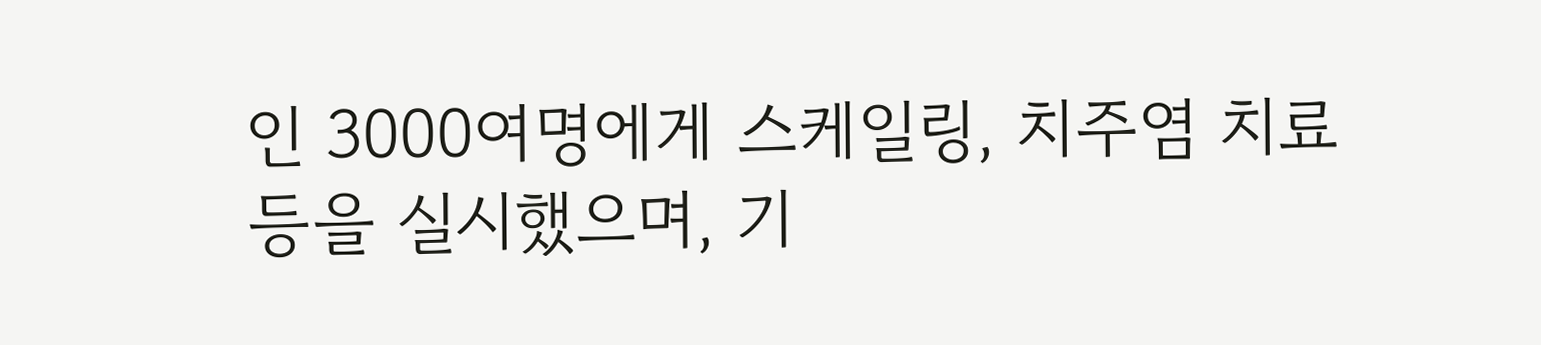인 3000여명에게 스케일링, 치주염 치료 등을 실시했으며, 기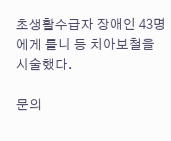초생활수급자 장애인 43명에게 틀니 등 치아보철을 시술했다.

문의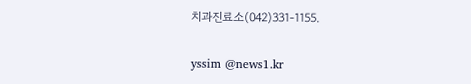치과진료소(042)331-1155.

yssim @news1.kr